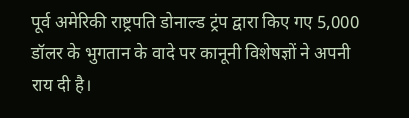पूर्व अमेरिकी राष्ट्रपति डोनाल्ड ट्रंप द्वारा किए गए 5,000 डॉलर के भुगतान के वादे पर कानूनी विशेषज्ञों ने अपनी राय दी है।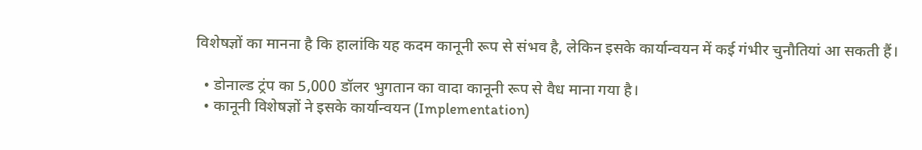विशेषज्ञों का मानना है कि हालांकि यह कदम कानूनी रूप से संभव है, लेकिन इसके कार्यान्वयन में कई गंभीर चुनौतियां आ सकती हैं।

  • डोनाल्ड ट्रंप का 5,000 डॉलर भुगतान का वादा कानूनी रूप से वैध माना गया है।
  • कानूनी विशेषज्ञों ने इसके कार्यान्वयन (Implementation)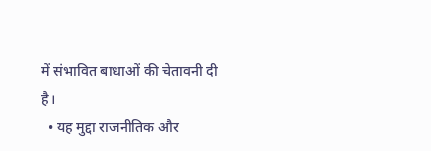में संभावित बाधाओं की चेतावनी दी है।
  • यह मुद्दा राजनीतिक और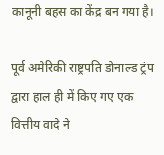कानूनी बहस का केंद्र बन गया है।

पूर्व अमेरिकी राष्ट्रपति डोनाल्ड ट्रंप द्वारा हाल ही में किए गए एक वित्तीय वादे ने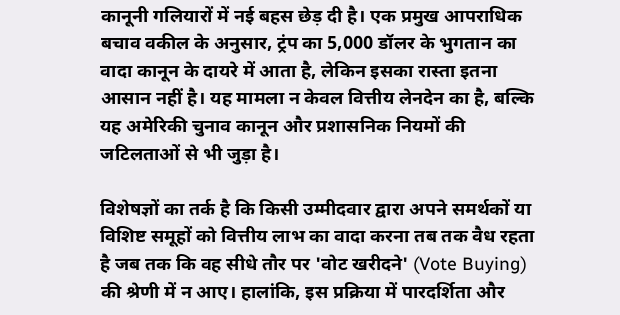कानूनी गलियारों में नई बहस छेड़ दी है। एक प्रमुख आपराधिक बचाव वकील के अनुसार, ट्रंप का 5,000 डॉलर के भुगतान का वादा कानून के दायरे में आता है, लेकिन इसका रास्ता इतना आसान नहीं है। यह मामला न केवल वित्तीय लेनदेन का है, बल्कि यह अमेरिकी चुनाव कानून और प्रशासनिक नियमों की जटिलताओं से भी जुड़ा है।

विशेषज्ञों का तर्क है कि किसी उम्मीदवार द्वारा अपने समर्थकों या विशिष्ट समूहों को वित्तीय लाभ का वादा करना तब तक वैध रहता है जब तक कि वह सीधे तौर पर 'वोट खरीदने' (Vote Buying) की श्रेणी में न आए। हालांकि, इस प्रक्रिया में पारदर्शिता और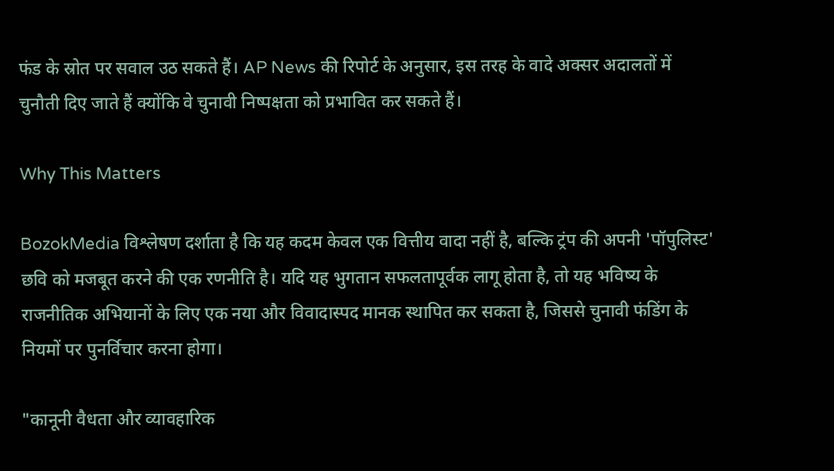फंड के स्रोत पर सवाल उठ सकते हैं। AP News की रिपोर्ट के अनुसार, इस तरह के वादे अक्सर अदालतों में चुनौती दिए जाते हैं क्योंकि वे चुनावी निष्पक्षता को प्रभावित कर सकते हैं।

Why This Matters

BozokMedia विश्लेषण दर्शाता है कि यह कदम केवल एक वित्तीय वादा नहीं है, बल्कि ट्रंप की अपनी 'पॉपुलिस्ट' छवि को मजबूत करने की एक रणनीति है। यदि यह भुगतान सफलतापूर्वक लागू होता है, तो यह भविष्य के राजनीतिक अभियानों के लिए एक नया और विवादास्पद मानक स्थापित कर सकता है, जिससे चुनावी फंडिंग के नियमों पर पुनर्विचार करना होगा।

"कानूनी वैधता और व्यावहारिक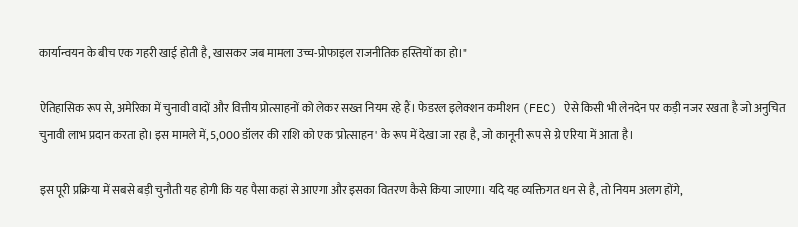कार्यान्वयन के बीच एक गहरी खाई होती है, खासकर जब मामला उच्च-प्रोफाइल राजनीतिक हस्तियों का हो।"

ऐतिहासिक रूप से, अमेरिका में चुनावी वादों और वित्तीय प्रोत्साहनों को लेकर सख्त नियम रहे हैं। फेडरल इलेक्शन कमीशन (FEC) ऐसे किसी भी लेनदेन पर कड़ी नजर रखता है जो अनुचित चुनावी लाभ प्रदान करता हो। इस मामले में, 5,000 डॉलर की राशि को एक 'प्रोत्साहन' के रूप में देखा जा रहा है, जो कानूनी रूप से ग्रे एरिया में आता है।

इस पूरी प्रक्रिया में सबसे बड़ी चुनौती यह होगी कि यह पैसा कहां से आएगा और इसका वितरण कैसे किया जाएगा। यदि यह व्यक्तिगत धन से है, तो नियम अलग होंगे,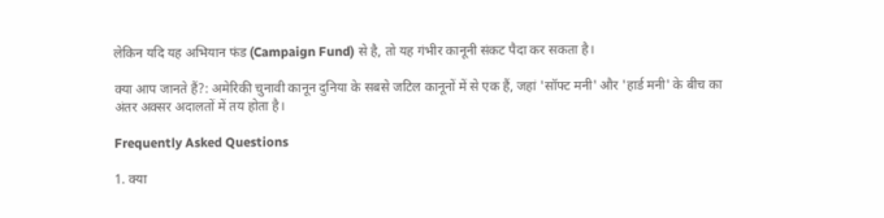लेकिन यदि यह अभियान फंड (Campaign Fund) से है, तो यह गंभीर कानूनी संकट पैदा कर सकता है।

क्या आप जानते हैं?: अमेरिकी चुनावी कानून दुनिया के सबसे जटिल कानूनों में से एक हैं, जहां 'सॉफ्ट मनी' और 'हार्ड मनी' के बीच का अंतर अक्सर अदालतों में तय होता है।

Frequently Asked Questions

1. क्या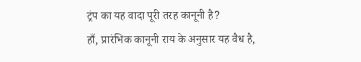ट्रंप का यह वादा पूरी तरह कानूनी है?
हाँ, प्रारंभिक कानूनी राय के अनुसार यह वैध है,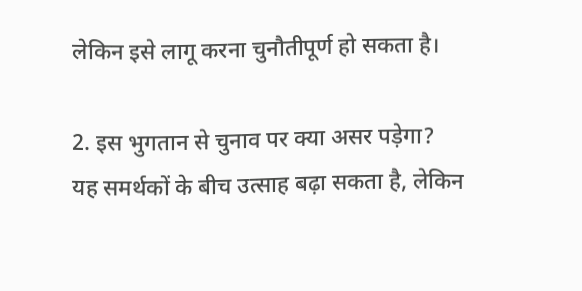लेकिन इसे लागू करना चुनौतीपूर्ण हो सकता है।

2. इस भुगतान से चुनाव पर क्या असर पड़ेगा?
यह समर्थकों के बीच उत्साह बढ़ा सकता है, लेकिन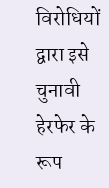विरोधियों द्वारा इसे चुनावी हेरफेर के रूप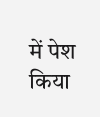में पेश किया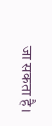जा सकता है।